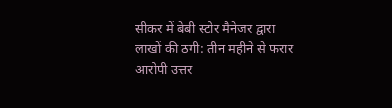सीकर में बेबी स्टोर मैनेजर द्वारा लाखों की ठगी: तीन महीने से फरार आरोपी उत्तर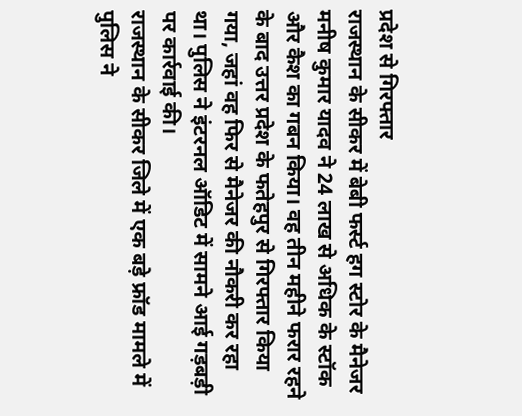प्रदेश से गिरफ्तार
राजस्थान के सीकर में बेबी फर्स्ट हग स्टोर के मैनेजर मनीष कुमार यादव ने 24 लाख से अधिक के स्टॉक और कैश का गबन किया। वह तीन महीने फरार रहने के बाद उत्तर प्रदेश के फतेहपुर से गिरफ्तार किया गया, जहां वह फिर से मैनेजर की नौकरी कर रहा था। पुलिस ने इंटरनल ऑडिट में सामने आई गड़बड़ी पर कार्रवाई की।
राजस्थान के सीकर जिले में एक बड़े फ्रॉड मामले में पुलिस ने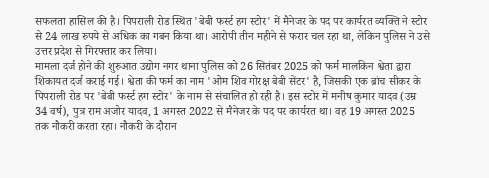सफलता हासिल की है। पिपराली रोड स्थित 'बेबी फर्स्ट हग स्टोर' में मैनेजर के पद पर कार्यरत व्यक्ति ने स्टोर से 24 लाख रुपये से अधिक का गबन किया था। आरोपी तीन महीने से फरार चल रहा था, लेकिन पुलिस ने उसे उत्तर प्रदेश से गिरफ्तार कर लिया।
मामला दर्ज होने की शुरुआत उद्योग नगर थाना पुलिस को 26 सितंबर 2025 को फर्म मालकिन श्वेता द्वारा शिकायत दर्ज कराई गई। श्वेता की फर्म का नाम 'ओम शिव गोरक्ष बेबी सेंटर' है, जिसकी एक ब्रांच सीकर के पिपराली रोड पर 'बेबी फर्स्ट हग स्टोर' के नाम से संचालित हो रही है। इस स्टोर में मनीष कुमार यादव (उम्र 34 वर्ष), पुत्र राम अजोर यादव, 1 अगस्त 2022 से मैनेजर के पद पर कार्यरत था। वह 19 अगस्त 2025 तक नौकरी करता रहा। नौकरी के दौरान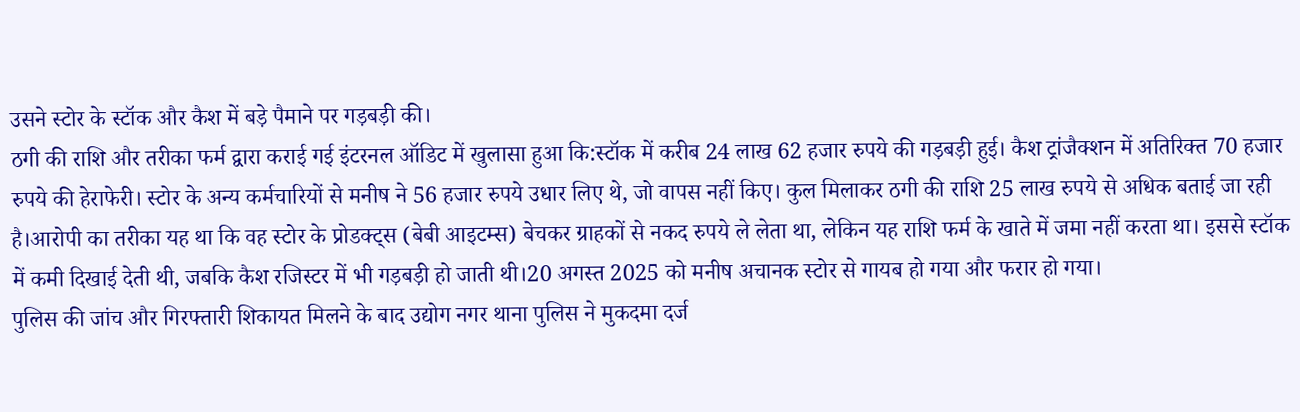उसने स्टोर के स्टॉक और कैश में बड़े पैमाने पर गड़बड़ी की।
ठगी की राशि और तरीका फर्म द्वारा कराई गई इंटरनल ऑडिट में खुलासा हुआ कि:स्टॉक में करीब 24 लाख 62 हजार रुपये की गड़बड़ी हुई। कैश ट्रांजैक्शन में अतिरिक्त 70 हजार रुपये की हेराफेरी। स्टोर के अन्य कर्मचारियों से मनीष ने 56 हजार रुपये उधार लिए थे, जो वापस नहीं किए। कुल मिलाकर ठगी की राशि 25 लाख रुपये से अधिक बताई जा रही है।आरोपी का तरीका यह था कि वह स्टोर के प्रोडक्ट्स (बेबी आइटम्स) बेचकर ग्राहकों से नकद रुपये ले लेता था, लेकिन यह राशि फर्म के खाते में जमा नहीं करता था। इससे स्टॉक में कमी दिखाई देती थी, जबकि कैश रजिस्टर में भी गड़बड़ी हो जाती थी।20 अगस्त 2025 को मनीष अचानक स्टोर से गायब हो गया और फरार हो गया।
पुलिस की जांच और गिरफ्तारी शिकायत मिलने के बाद उद्योग नगर थाना पुलिस ने मुकदमा दर्ज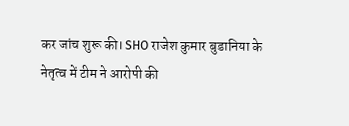कर जांच शुरू की। SHO राजेश कुमार बुडानिया के नेतृत्व में टीम ने आरोपी की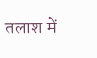तलाश में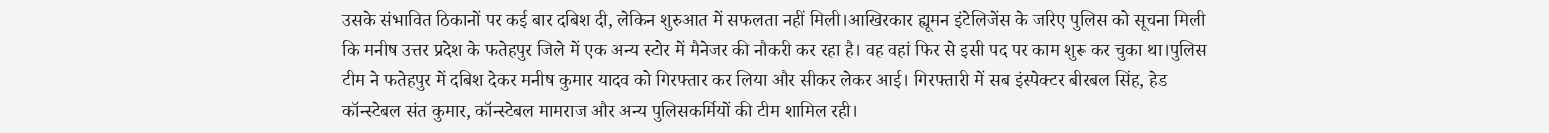उसके संभावित ठिकानों पर कई बार दबिश दी, लेकिन शुरुआत में सफलता नहीं मिली।आखिरकार ह्यूमन इंटेलिजेंस के जरिए पुलिस को सूचना मिली कि मनीष उत्तर प्रदेश के फतेहपुर जिले में एक अन्य स्टोर में मैनेजर की नौकरी कर रहा है। वह वहां फिर से इसी पद पर काम शुरू कर चुका था।पुलिस टीम ने फतेहपुर में दबिश देकर मनीष कुमार यादव को गिरफ्तार कर लिया और सीकर लेकर आई। गिरफ्तारी में सब इंस्पेक्टर बीरबल सिंह, हेड कॉन्स्टेबल संत कुमार, कॉन्स्टेबल मामराज और अन्य पुलिसकर्मियों की टीम शामिल रही।